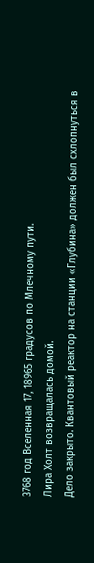3768 год Вселенная 17, 18965 градусов по Млечному пути.
Лира Холт возвращалась домой.
Дело закрыто. Квантовый реактор на станции «Глубина» должен был схлопнуться в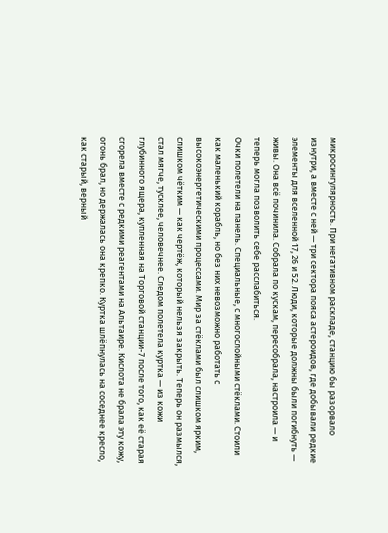микросингулярность. При негативном раскладе, станцию бы разорвало изнутри, а вместе с ней — три сектора пояса астероидов, где добывали редкие элементы для вселенной 17, 26 и 52. Люди, которые должны были погибнуть — живы. Она всё починила. Собрала по кускам, пересобрала, настроила — и теперь могла позволить себе расслабиться.
Очки полетели на панель. Специальные, с многослойными стёклами. Стоили как маленький корабль, но без них невозможно работать с высокоэнергетическими процессами. Мир за стёклами был слишком ярким, слишком чётким — как чертёж, который нельзя закрыть. Теперь он размылся, стал мягче, тусклее, человечнее. Следом полетела куртка — из кожи глубинного ящера, купленная на Торговой станции-7 после того, как её старая сгорела вместе с редкими реагентами на Альтаире. Кислота не брала эту кожу, огонь брал, но держалась она крепко. Куртка шлёпнулась на соседнее кресло, как старый, верный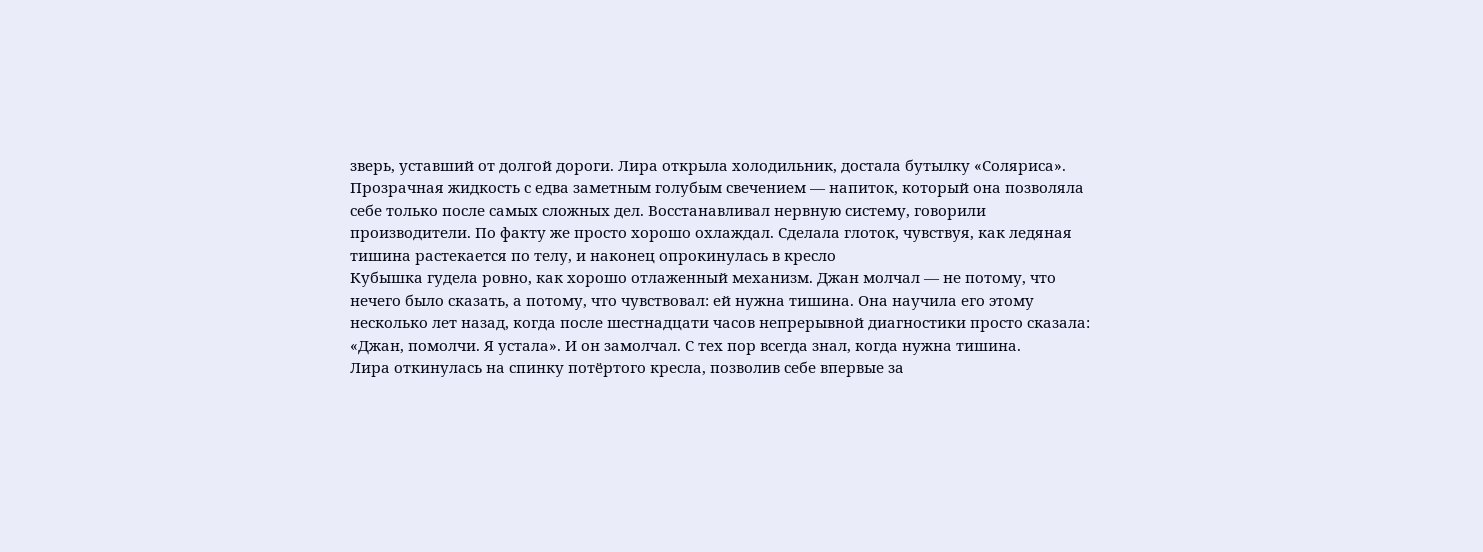зверь, уставший от долгой дороги. Лира открыла холодильник, достала бутылку «Соляриса». Прозрачная жидкость с едва заметным голубым свечением — напиток, который она позволяла себе только после самых сложных дел. Восстанавливал нервную систему, говорили производители. По факту же просто хорошо охлаждал. Сделала глоток, чувствуя, как ледяная тишина растекается по телу, и наконец опрокинулась в кресло
Кубышка гудела ровно, как хорошо отлаженный механизм. Джан молчал — не потому, что нечего было сказать, а потому, что чувствовал: ей нужна тишина. Она научила его этому несколько лет назад, когда после шестнадцати часов непрерывной диагностики просто сказала: «Джан, помолчи. Я устала». И он замолчал. С тех пор всегда знал, когда нужна тишина.
Лира откинулась на спинку потёртого кресла, позволив себе впервые за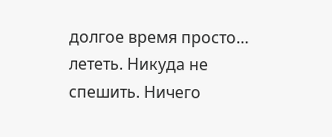долгое время просто… лететь. Никуда не спешить. Ничего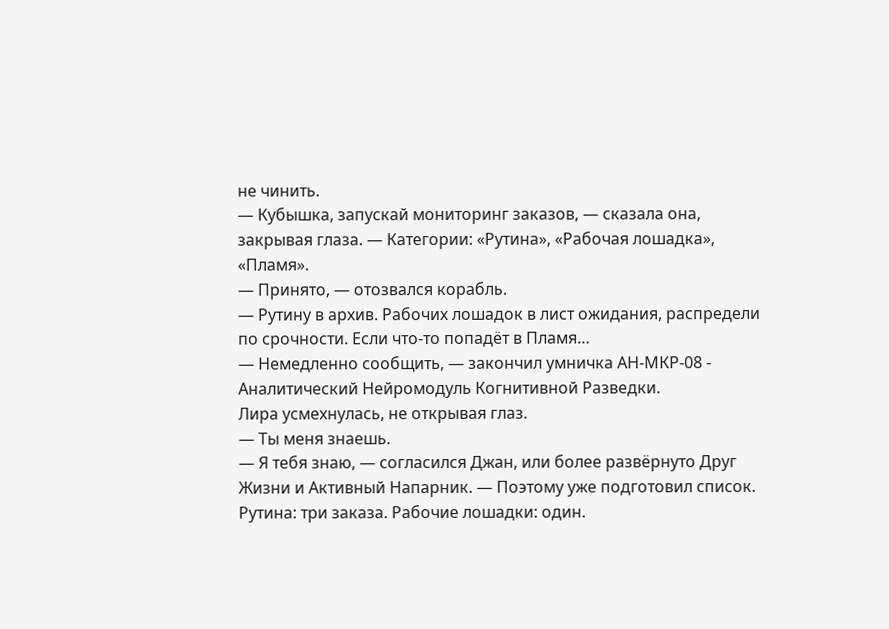не чинить.
— Кубышка, запускай мониторинг заказов, — сказала она, закрывая глаза. — Категории: «Рутина», «Рабочая лошадка», «Пламя».
— Принято, — отозвался корабль.
— Рутину в архив. Рабочих лошадок в лист ожидания, распредели по срочности. Если что-то попадёт в Пламя…
— Немедленно сообщить, — закончил умничка АН-МКР-08 - Аналитический Нейромодуль Когнитивной Разведки.
Лира усмехнулась, не открывая глаз.
— Ты меня знаешь.
— Я тебя знаю, — согласился Джан, или более развёрнуто Друг Жизни и Активный Напарник. — Поэтому уже подготовил список. Рутина: три заказа. Рабочие лошадки: один.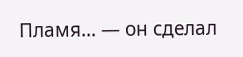Пламя… — он сделал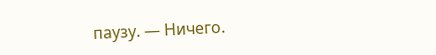паузу. — Ничего.